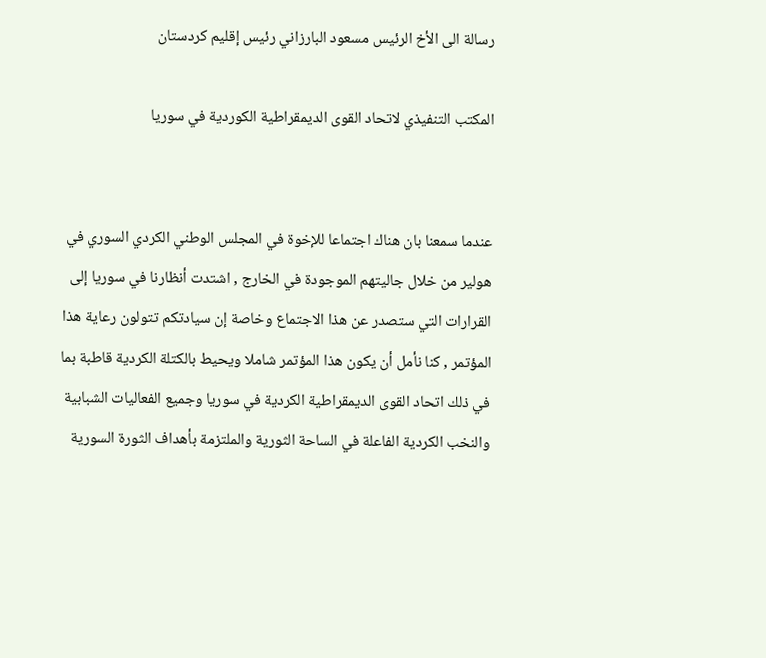رسالة الى الأخ الرئيس مسعود البارزاني رئيس إقليم كردستان

المكتب التنفيذي لاتحاد القوى الديمقراطية الكوردية في سوريا


عندما سمعنا بان هناك اجتماعا للإخوة في المجلس الوطني الكردي السوري في هولير من خلال جاليتهم الموجودة في الخارج , اشتدت أنظارنا في سوريا إلى القرارات التي ستصدر عن هذا الاجتماع وخاصة إن سيادتكم تتولون رعاية هذا المؤتمر , كنا نأمل أن يكون هذا المؤتمر شاملا ويحيط بالكتلة الكردية قاطبة بما في ذلك اتحاد القوى الديمقراطية الكردية في سوريا وجميع الفعاليات الشبابية والنخب الكردية الفاعلة في الساحة الثورية والملتزمة بأهداف الثورة السورية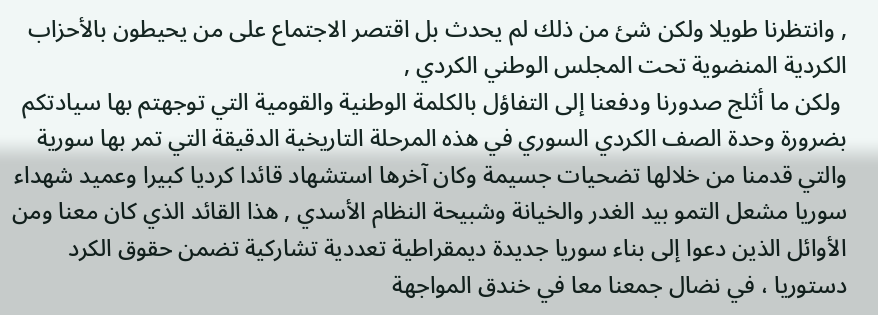, وانتظرنا طويلا ولكن شئ من ذلك لم يحدث بل اقتصر الاجتماع على من يحيطون بالأحزاب الكردية المنضوية تحت المجلس الوطني الكردي ,
 ولكن ما أثلج صدورنا ودفعنا إلى التفاؤل بالكلمة الوطنية والقومية التي توجهتم بها سيادتكم بضرورة وحدة الصف الكردي السوري في هذه المرحلة التاريخية الدقيقة التي تمر بها سورية والتي قدمنا من خلالها تضحيات جسيمة وكان آخرها استشهاد قائدا كرديا كبيرا وعميد شهداء سوريا مشعل التمو بيد الغدر والخيانة وشبيحة النظام الأسدي , هذا القائد الذي كان معنا ومن الأوائل الذين دعوا إلى بناء سوريا جديدة ديمقراطية تعددية تشاركية تضمن حقوق الكرد دستوريا ، في نضال جمعنا معا في خندق المواجهة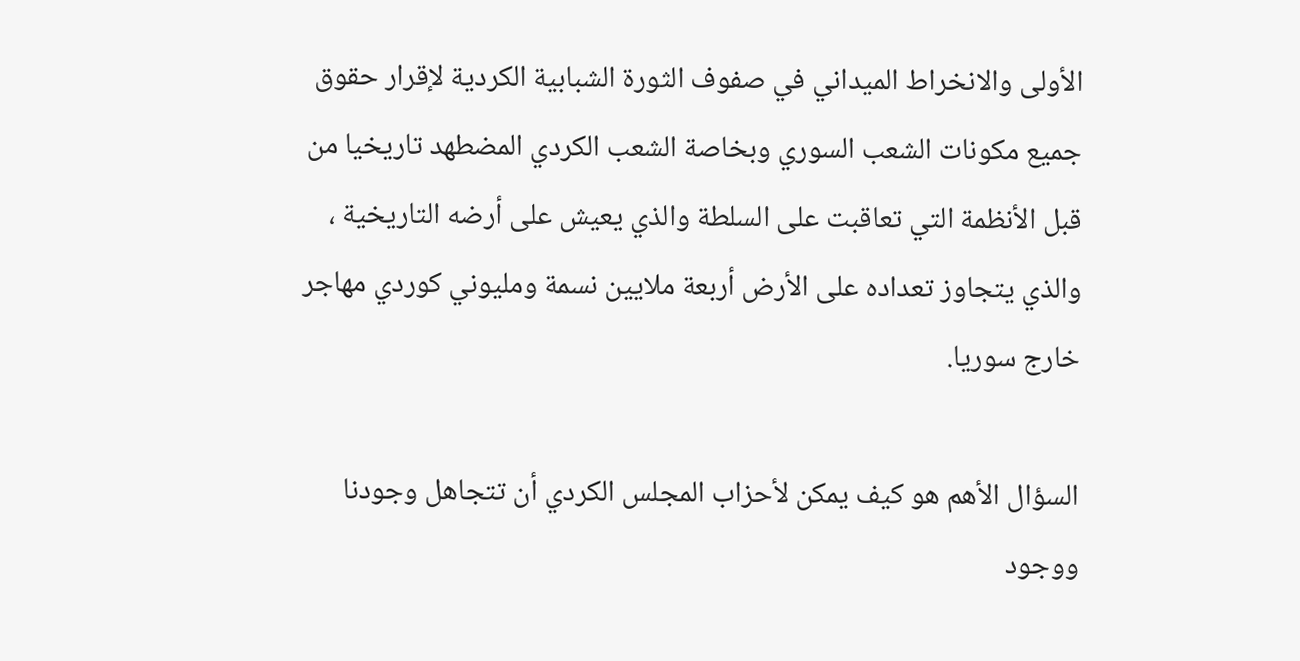الأولى والانخراط الميداني في صفوف الثورة الشبابية الكردية لإقرار حقوق جميع مكونات الشعب السوري وبخاصة الشعب الكردي المضطهد تاريخيا من قبل الأنظمة التي تعاقبت على السلطة والذي يعيش على أرضه التاريخية ، والذي يتجاوز تعداده على الأرض أربعة ملايين نسمة ومليوني كوردي مهاجر خارج سوريا.

السؤال الأهم هو كيف يمكن لأحزاب المجلس الكردي أن تتجاهل وجودنا ووجود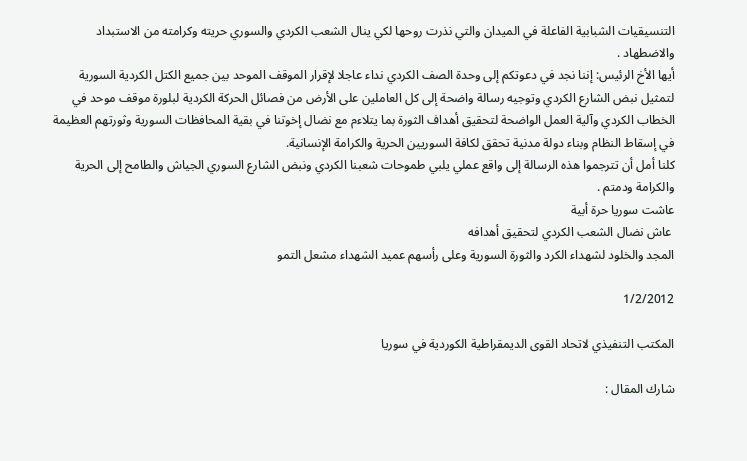التنسيقيات الشبابية الفاعلة في الميدان والتي نذرت روحها لكي ينال الشعب الكردي والسوري حريته وكرامته من الاستبداد والاضطهاد .
أيها الأخ الرئيس: إننا نجد في دعوتكم إلى وحدة الصف الكردي نداء عاجلا لإقرار الموقف الموحد بين جميع الكتل الكردية السورية لتمثيل نبض الشارع الكردي وتوجيه رسالة واضحة إلى كل العاملين على الأرض من فصائل الحركة الكردية لبلورة موقف موحد في الخطاب الكردي وآلية العمل الواضحة لتحقيق أهداف الثورة بما يتلاءم مع نضال إخوتنا في بقية المحافظات السورية وثورتهم العظيمة في إسقاط النظام وبناء دولة مدنية تحقق لكافة السوريين الحرية والكرامة الإنسانية.
كلنا أمل أن تترجموا هذه الرسالة إلى واقع عملي يلبي طموحات شعبنا الكردي ونبض الشارع السوري الجياش والطامح إلى الحرية والكرامة ودمتم .
عاشت سوريا حرة أبية
 عاش نضال الشعب الكردي لتحقيق أهدافه
المجد والخلود لشهداء الكرد والثورة السورية وعلى رأسهم عميد الشهداء مشعل التمو

1/2/2012

المكتب التنفيذي لاتحاد القوى الديمقراطية الكوردية في سوريا

شارك المقال :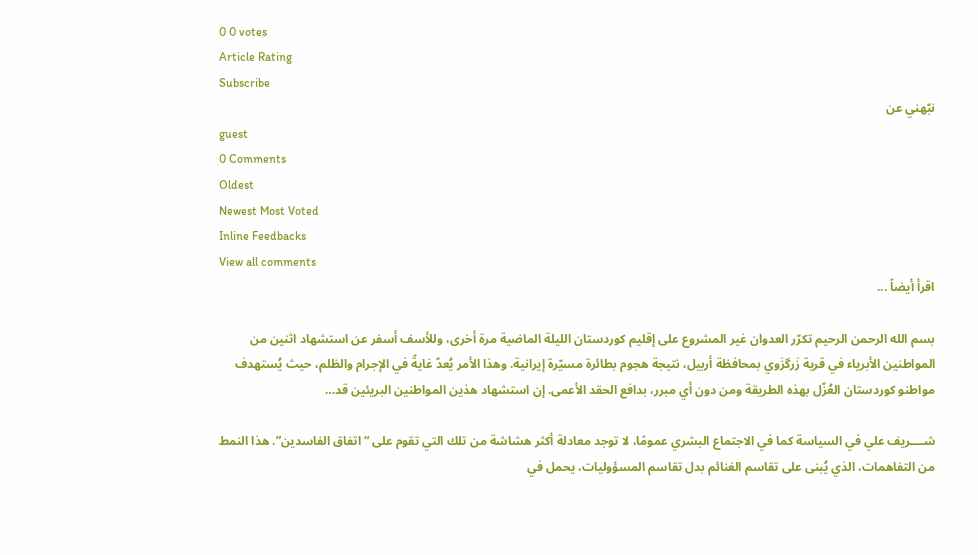0 0 votes
Article Rating
Subscribe
نبّهني عن
guest
0 Comments
Oldest
Newest Most Voted
Inline Feedbacks
View all comments
اقرأ أيضاً ...

بسم الله الرحمن الرحيم تكرّر العدوان غير المشروع على إقليم كوردستان الليلة الماضية مرة أخرى، وللأسف أسفر عن استشهاد اثنين من المواطنين الأبرياء في قرية زَرگزَوي بمحافظة أربيل، نتيجة هجوم بطائرة مسيّرة إيرانية. وهذا الأمر يُعدّ غايةً في الإجرام والظلم، حيث يُستهدف مواطنو كوردستان العُزّل بهذه الطريقة ومن دون أي مبرر، بدافع الحقد الأعمى. إن استشهاد هذين المواطنين البريئين قد…

شــــريف علي في السياسة كما في الاجتماع البشري عمومًا، لا توجد معادلة أكثر هشاشة من تلك التي تقوم على “اتفاق الفاسدين”. هذا النمط من التفاهمات، الذي يُبنى على تقاسم الغنائم بدل تقاسم المسؤوليات، يحمل في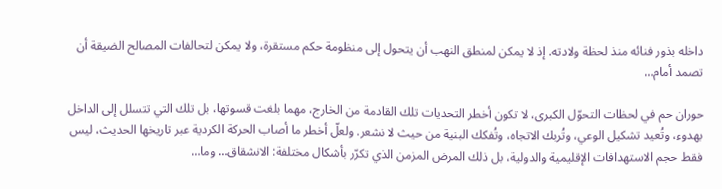داخله بذور فنائه منذ لحظة ولادته. إذ لا يمكن لمنطق النهب أن يتحول إلى منظومة حكم مستقرة، ولا يمكن لتحالفات المصالح الضيقة أن تصمد أمام…

حوران حم في لحظات التحوّل الكبرى، لا تكون أخطر التحديات تلك القادمة من الخارج، مهما بلغت قسوتها، بل تلك التي تتسلل إلى الداخل بهدوء، وتُعيد تشكيل الوعي، وتُربك الاتجاه، وتُفكك البنية من حيث لا نشعر. ولعلّ أخطر ما أصاب الحركة الكردية عبر تاريخها الحديث، ليس فقط حجم الاستهدافات الإقليمية والدولية، بل ذلك المرض المزمن الذي تكرّر بأشكال مختلفة: الانشقاق… وما…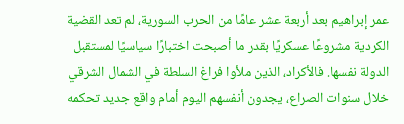عمر إبراهيم بعد أربعة عشر عامًا من الحرب السورية، لم تعد القضية الكردية مشروعًا عسكريًا بقدر ما أصبحت اختبارًا سياسيًا لمستقبل الدولة نفسها. فالأكراد، الذين ملأوا فراغ السلطة في الشمال الشرقي خلال سنوات الصراع، يجدون أنفسهم اليوم أمام واقع جديد تحكمه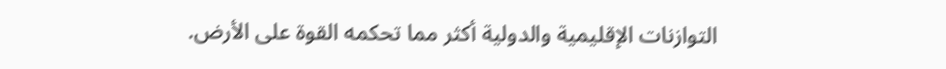التوازنات الإقليمية والدولية أكثر مما تحكمه القوة على الأرض.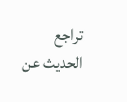تراجع الحديث عن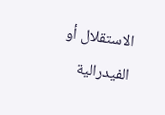الاستقلال أو الفيدرالية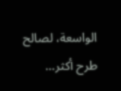الواسعة، لصالح طرح أكثر…